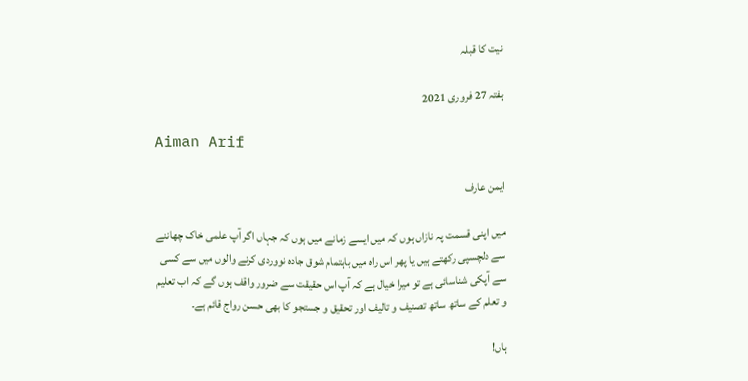نیت کا قبلہ

ہفتہ 27 فروری 2021

Aiman Arif

ایمن عارف

میں اپنی قسمت پہ نازاں ہوں کہ میں ایسے زمانے میں ہوں کہ جہاں اگر آپ علمی خاک چھاننے سے دلچسپی رکھتے ہیں یا پھر اس راہ میں باہتمام شوق جادہ نووردی کرنے والوں میں سے کسی سے آپکی شناسائی ہے تو میرا خیال ہے کہ آپ اس حقیقت سے ضرور واقف ہوں گے کہ اب تعلیم و تعلم کے ساتھ ساتھ تصنیف و تالیف اور تحقیق و جستجو کا بھی حسن رواج قائم ہے۔

ہاں!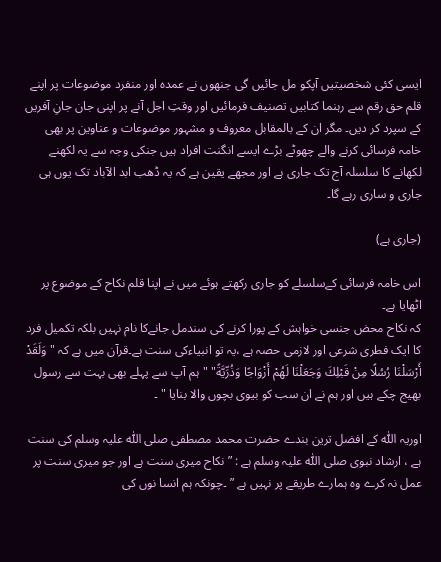ایسی کئی شخصیتیں آپکو مل جائیں گی جنھوں نے عمدہ اور منفرد موضوعات پر اپنے قلم حق رقم سے رہنما کتابیں تصنیف فرمائیں اور وقتِ اجل آنے پر اپنی جان جانِ آفریں کے سپرد کر دیں۔ مگر ان کے بالمقابل معروف و مشہور موضوعات و عناوین پر بھی خامہ فرسائی کرنے والے چھوٹے بڑے ایسے انگنت افراد ہیں جنکی وجہ سے یہ لکھنے لکھانے کا سلسلہ آج تک جاری ہے اور مجھے یقین ہے کہ یہ ڈھب ابد الآباد تک یوں ہی جاری و ساری رہے گا۔

(جاری ہے)

اس خامہ فرسائی کےسلسلے کو جاری رکھتے ہوئے میں نے اپنا قلم نکاح کے موضوع پر اٹھایا ہے۔
کہ نکاح محض جنسی خواہش کے پورا کرنے کی سندمل جانےکا نام نہیں بلکہ تکمیل فرد کا ایک فطری شرعی اور لازمی حصہ ہے ،یہ تو انبیاءکی سنت ہے۔قرآن میں ہے کہ " وَلَقَدْ أَرْسَلْنَا رُسُلًا مِنْ قَبْلِكَ وَجَعَلْنَا لَهُمْ أَزْوَاجًا وَذُرِّيَّةً" "ہم آپ سے پہلے بھی بہت سے رسول بھیج چکے ہیں اور ہم نے ان سب کو بیوی بچوں والا بنایا " ۔

اوریہ اللّٰہ کے افضل ترین بندے حضرت محمد مصطفی صلی اللّٰہ علیہ وسلم کی سنت ہے ، ارشاد نبوی صلی اللّٰہ علیہ وسلم ہے : ” نکاح میری سنت ہے اور جو میری سنت پر عمل نہ کرے وہ ہمارے طریقے پر نہیں ہے ” ۔چونکہ ہم انسا نوں کی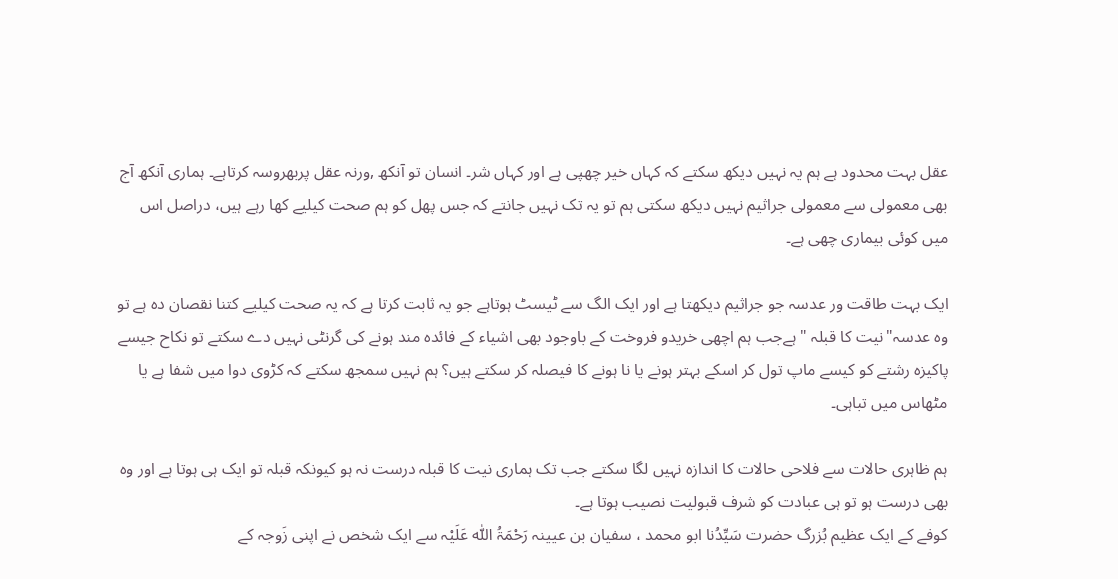عقل بہت محدود ہے ہم یہ نہیں دیکھ سکتے کہ کہاں خیر چھپی ہے اور کہاں شر۔ انسان تو آنکھ ,ورنہ عقل پربھروسہ کرتاہے۔ ہماری آنکھ آج بھی معمولی سے معمولی جراثیم نہیں دیکھ سکتی ہم تو یہ تک نہیں جانتے کہ جس پھل کو ہم صحت کیلیے کھا رہے ہیں، دراصل اس میں کوئی بیماری چھی ہے۔

ایک بہت طاقت ور عدسہ جو جراثیم دیکھتا ہے اور ایک الگ سے ٹیسٹ ہوتاہے جو یہ ثابت کرتا ہے کہ یہ صحت کیلیے کتنا نقصان دہ ہے تو وہ عدسہ"نیت کا قبلہ "ہےجب ہم اچھی خریدو فروخت کے باوجود بھی اشیاء کے فائدہ مند ہونے کی گرنٹی نہیں دے سکتے تو نکاح جیسے پاکیزہ رشتے کو کیسے ماپ تول کر اسکے بہتر ہونے یا نا ہونے کا فیصلہ کر سکتے ہیں؟ ہم نہیں سمجھ سکتے کہ کڑوی دوا میں شفا ہے یا مٹھاس میں تباہی۔

ہم ظاہری حالات سے فلاحی حالات کا اندازہ نہیں لگا سکتے جب تک ہماری نیت کا قبلہ درست نہ ہو کیونکہ قبلہ تو ایک ہی ہوتا ہے اور وہ بھی درست ہو تو ہی عبادت کو شرف قبولیت نصیب ہوتا ہے۔
کوفے کے ایک عظیم بُزرگ حضرت سَیِّدُنا ابو محمد ، سفیان بن عیینہ رَحْمَۃُ اللّٰہ عَلَیْہ سے ایک شخص نے اپنی زَوجہ کے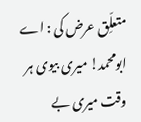متعلِّق عرض کی : اے ابومحمد! میری بیوی ہر وقت میری بے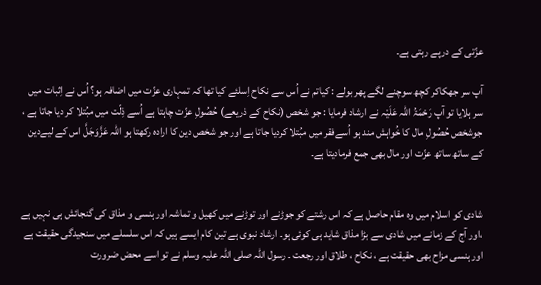عزّتی کے درپے رہتی ہے۔

آپ سر جھکاکر کچھ سوچنے لگے پھر بولے : کیاتم نے اُس سے نکاح اِسلئے کیا تھا کہ تمہاری عزّت میں اضافہ ہو؟ اُس نے اِثبات میں سر ہلایا تو آپ رَحْمَۃُ اللّٰہ عَلَیْہ نے ارشاد فرمایا : جو شخص (نکاح کے ذریعے) حُصُولِ عزّت چاہتا ہے اُسے ذِلّت میں مبُتلا کر دیا جاتا ہے ، جوشخص حُصُولِ مال کا خُواہش مند ہو اُسےفقر میں مبُتلا کردیا جاتا ہے اور جو شخص دین کا ارادہ رکھتا ہو اللّٰہ عَزَّوَجَلَّ اس کے لیےدین کے ساتھ ساتھ عزّت اور مال بھی جمع فرمادیتا ہے۔


شادی کو اسلام میں وہ مقام حاصل ہے کہ اس رشتے کو جوڑنے اور توڑنے میں کھیل و تماشہ اور ہنسی و مذاق کی گنجائش ہی نہیں ہے ،اور آج کے زمانے میں شادی سے بڑا مذاق شاید ہی کوئی ہو۔ ارشاد نبوی ہے تین کام ایسے ہیں کہ اس سلسلے میں سنجیدگی حقیقت ہے اور ہنسی مزاح بھی حقیقت ہے ، نکاح ، طلاق اور رجعت ۔ رسول اللّٰہ صلی اللّٰہ علیہ وسلم نے تو اسے محض ضرورت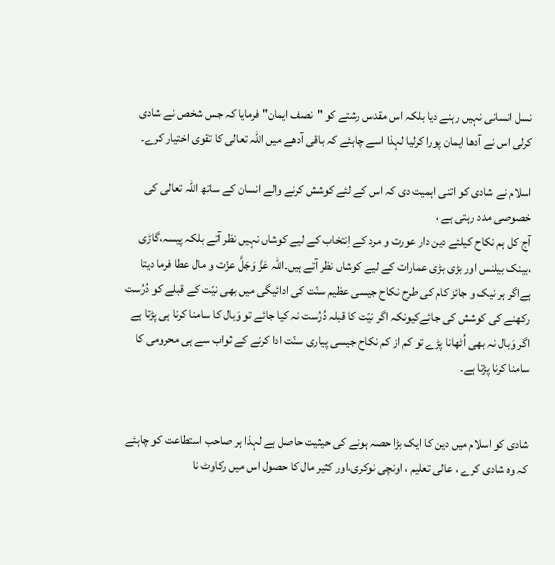نسل انسانی نہیں رہنے دیا بلکہ اس مقدس رشتے کو "نصف ایمان" فرمایا کہ جس شخص نے شادی کرلی اس نے آدھا ایمان پورا کرلیا لہذا اسے چاہئے کہ باقی آدھے میں اللّٰہ تعالی کا تقوی اختیار کرے۔

اسلام نے شادی کو اتنی اہمیت دی کہ اس کے لئے کوشش کرنے والے انسان کے ساتھ اللّٰہ تعالی کی خصوصی مدد رہتی ہے ،
آج کل ہم نکاح کیلئے دین دار عورت و مرد کے اِنتخاب کے لیے کوشاں نہیں نظر آتے بلکہ پیسہ،گاڑی ،بینک بیلنس اور بڑی بڑی عمارات کے لیے کوشاں نظر آتے ہیں۔اللّٰہ عَزَّ وَجَلَّ عزّت و مال عطا فرما دیتا ہےاگر ہر نیک و جائز کام کی طرح نکاح جیسی عظیم سنّت کی ادائیگی میں بھی نیّت کے قبلے کو دُرُست رکھنے کی کوشش کی جائےکیونکہ اگر نیّت کا قبلہ دُرُست نہ کیا جائے تو وَبال کا سامنا کرنا ہی پڑتا ہے اگر وَبال نہ بھی اُٹھانا پڑے تو کم از کم نکاح جیسی پیاری سنّت ادا کرنے کے ثواب سے ہی محرومی کا سامنا کرنا پڑتا ہے۔


شادی کو اسلام میں دین کا ایک بڑا حصہ ہونے کی حیثیت حاصل ہے لہذا ہر صاحب استطاعت کو چاہئے کہ وہ شادی کرے ، عالی تعلیم ، اونچی نوکری،اور کثیر مال کا حصول اس میں رکاوٹ نا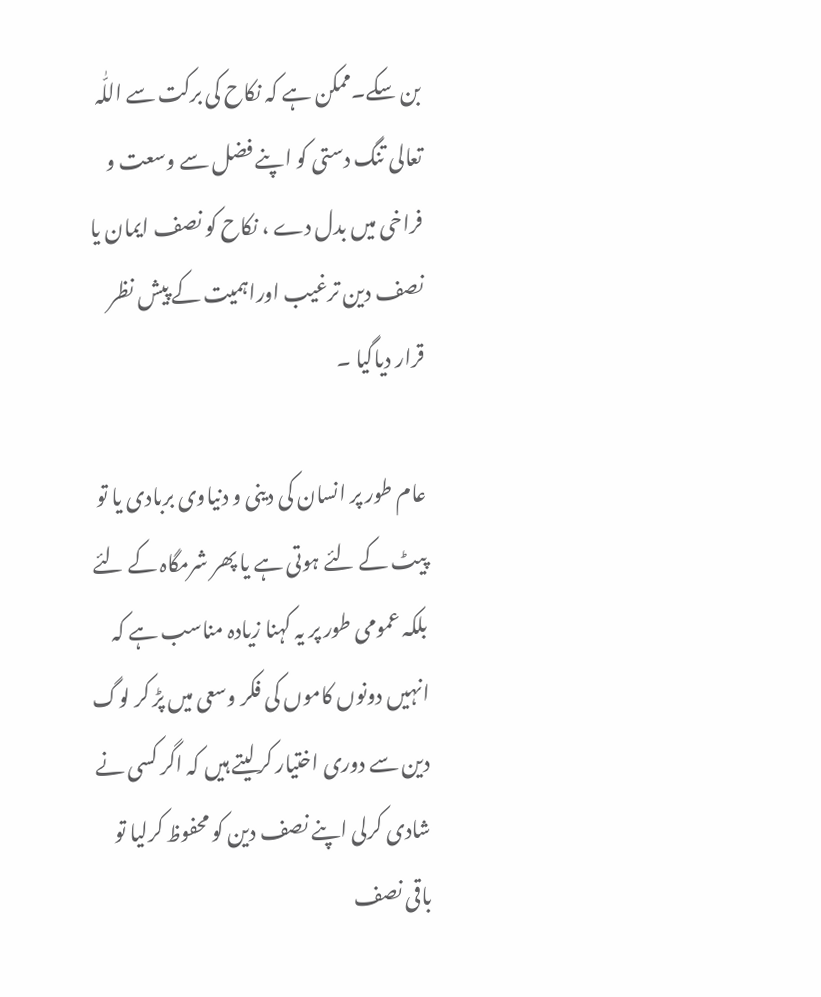بن سکے۔ممکن ہے کہ نکاح کی برکت سے اللّٰہ تعالی تنگ دستی کو اپنے فضل سے وسعت و فراخی میں بدل دے ، نکاح کو نصف ایمان یا نصف دین ترغیب اوراہمیت کے پیش نظر قرار دیاگیا ۔

عام طور پر انسان کی دینی و دنیاوی بربادی یا تو پیٹ کے لئے ہوتی ہے یا پھر شرمگاہ کے لئے بلکہ عمومی طور پر یہ کہنا زیادہ مناسب ہے کہ انہیں دونوں کاموں کی فکر وسعی میں پڑ کر لوگ دین سے دوری اختیار کرلیتے ہیں کہ اگر کسی نے شادی کرلی اپنے نصف دین کو محفوظ کرلیا تو باقی نصف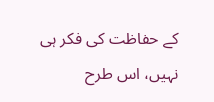کے حفاظت کی فکر ہی نہیں، اس طرح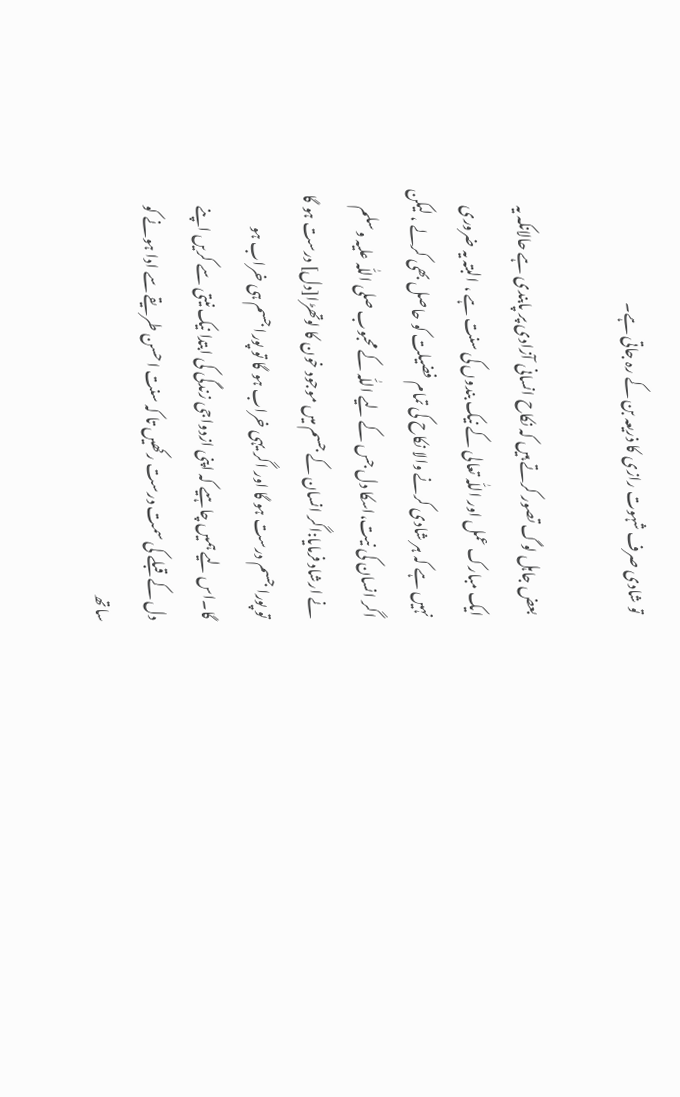تو شادی صرف شہوت رازی کا ذریعہ بن کے رہ جاتی ہے۔

بعض جاہل لوگ تصور کرتے ہیں کہ نکاح انسانی آزادی پر پابندی ہے حالانکہ یہ ایک مبارک عمل اور اللّٰہ تعالی کے نیک بندوں کی سنت ہے ، البتہ یہ ضروری نہیں ہے کہ ہر شادی کرنے والا نکاح کی تمام فضیلت کو حاصل بھی کرلے ، لیکن اگر انسان کی نیت،اسکا دل جس کے لیے اللّٰہ کے محبوب صلی اللّٰہ علیہ وسلم نے ارشاد فرمایا:اگر انسان کے جسم میں موجود خون کا لوتھڑا[دل] درست ہو گا تو پورا جسم درست ہو گا اور اگر یہی خراب ہو گا تو پورا جسم ہی خراب ہو گا۔اس لیے ہمیں چاہیے کہ اپنی ازدواجی زندگی کی ابتدا نیک نیتی سے کریں اپنے دل کے قبلے کی سمت درست رکھیں تا کہ سنت احسن طریقے سے ادا ہونے کو ساتھ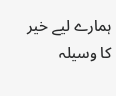ہمارے لیے خیر کا وسیلہ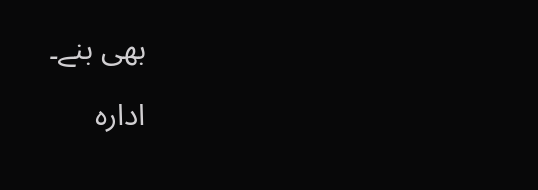بھی بنے۔

ادارہ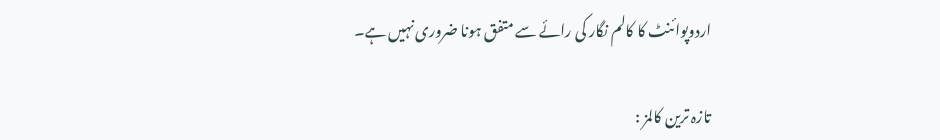اردوپوائنٹ کا کالم نگار کی رائے سے متفق ہونا ضروری نہیں ہے۔

تازہ ترین کالمز :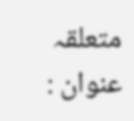متعلقہ عنوان :